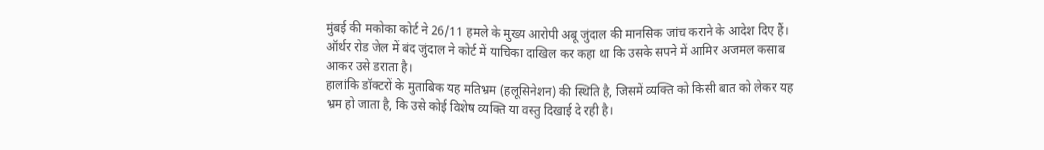मुंबई की मकोका कोर्ट ने 26/11 हमले के मुख्य आरोपी अबू जुंदाल की मानसिक जांच कराने के आदेश दिए हैं। ऑर्थर रोड जेल में बंद जुंदाल ने कोर्ट में याचिका दाखिल कर कहा था कि उसके सपने में आमिर अजमल कसाब आकर उसे डराता है।
हालांकि डॉक्टरों के मुताबिक यह मतिभ्रम (हलूसिनेशन) की स्थिति है, जिसमें व्यक्ति को किसी बात को लेकर यह भ्रम हो जाता है, कि उसे कोई विशेष व्यक्ति या वस्तु दिखाई दे रही है।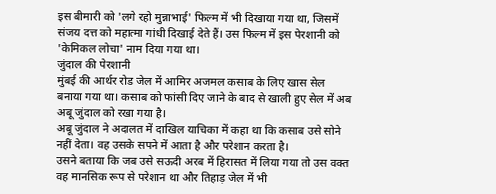इस बीमारी को 'लगे रहो मुन्नाभाई' फिल्म में भी दिखाया गया था, जिसमें संजय दत्त को महात्मा गांधी दिखाई देते हैं। उस फिल्म में इस पेरशानी को 'केमिकल लोचा' नाम दिया गया था।
जुंदाल की पेरशानी
मुंबई की आर्थर रोड जेल में आमिर अजमल कसाब के लिए खास सेल बनाया गया था। कसाब को फांसी दिए जाने के बाद से खाली हुए सेल में अब अबू जुंदाल को रखा गया है।
अबू जुंदाल ने अदालत में दाखिल याचिका में कहा था कि कसाब उसे सोने नहीं देता। वह उसके सपने में आता है और परेशान करता है।
उसने बताया कि जब उसे सऊदी अरब में हिरासत में लिया गया तो उस वक्त वह मानसिक रूप से परेशान था और तिहाड़ जेल में भी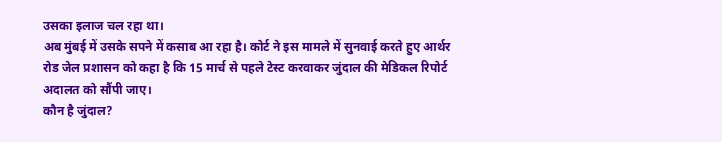उसका इलाज चल रहा था।
अब मुंबई में उसके सपने में कसाब आ रहा है। कोर्ट ने इस मामले में सुनवाई करते हुए आर्थर रोड जेल प्रशासन को कहा है कि 15 मार्च से पहले टेस्ट करवाकर जुंदाल की मेडिकल रिपोर्ट अदालत को सौंपी जाए।
कौन है जुंदाल?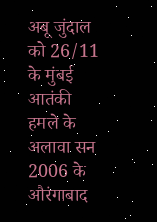अबू जुंदाल को 26/11 के मुंबई आतंकी हमले के अलावा सन 2006 के औरंगाबाद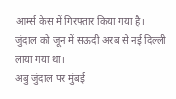आर्म्स केस में गिरफ्तार किया गया है। जुंदाल को जून में सऊदी अरब से नई दिल्ली लाया गया था।
अबु जुंदाल पर मुंबई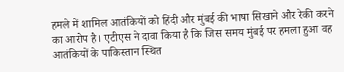हमले में शामिल आतंकियों को हिंदी और मुंबई की भाषा सिखाने और रेकी करने का आरोप है। एटीएस ने दावा किया है कि जिस समय मुंबई पर हमला हुआ वह आतंकियों के पाकिस्तान स्थित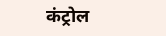कंट्रोल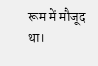रूम में मौजूद था।